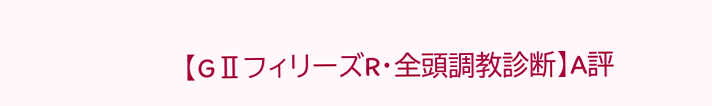【GⅡフィリーズR・全頭調教診断】A評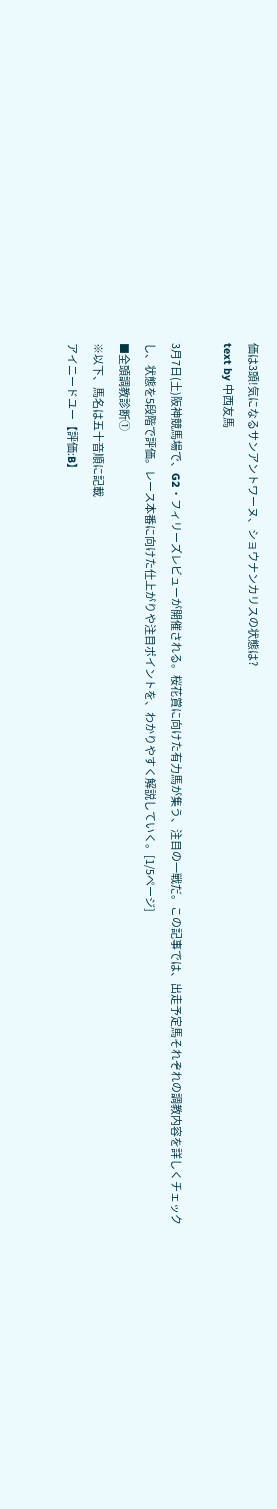価は3頭!気になるサンアントワーヌ、ショウナンカリスの状態は?
text by 中西友馬

3月7日(土)阪神競馬場で、G2・フィリーズレビューが開催される。桜花賞に向けた有力馬が集う、注目の一戦だ。この記事では、出走予定馬それぞれの調教内容を詳しくチェックし、状態を5段階で評価。レース本番に向けた仕上がりや注目ポイントを、わかりやすく解説していく。[1/5ページ]
■全頭調教診断①
※以下、馬名は五十音順に記載
アイニードユー【評価:B】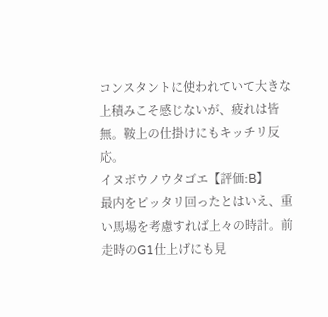コンスタントに使われていて大きな上積みこそ感じないが、疲れは皆無。鞍上の仕掛けにもキッチリ反応。
イヌボウノウタゴエ【評価:B】
最内をピッタリ回ったとはいえ、重い馬場を考慮すれば上々の時計。前走時のG1仕上げにも見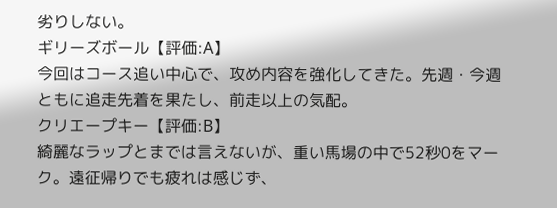劣りしない。
ギリーズボール【評価:A】
今回はコース追い中心で、攻め内容を強化してきた。先週・今週ともに追走先着を果たし、前走以上の気配。
クリエープキー【評価:B】
綺麗なラップとまでは言えないが、重い馬場の中で52秒0をマーク。遠征帰りでも疲れは感じず、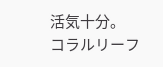活気十分。
コラルリーフ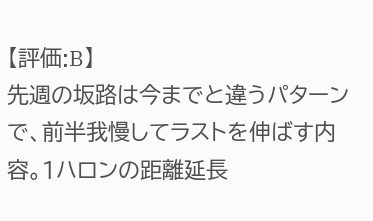【評価:B】
先週の坂路は今までと違うパターンで、前半我慢してラストを伸ばす内容。1ハロンの距離延長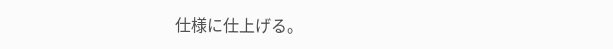仕様に仕上げる。